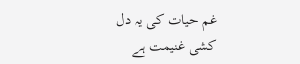غم حیات کی یہ دل کشی غنیمت ہے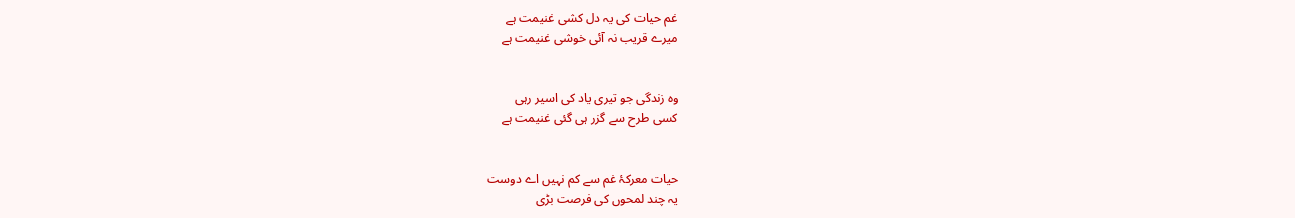غم حیات کی یہ دل کشی غنیمت ہے
میرے قریب نہ آئی خوشی غنیمت ہے


وہ زندگی جو تیری یاد کی اسیر رہی
کسی طرح سے گزر ہی گئی غنیمت ہے


حیات معرکۂ غم سے کم نہیں اے دوست
یہ چند لمحوں کی فرصت بڑی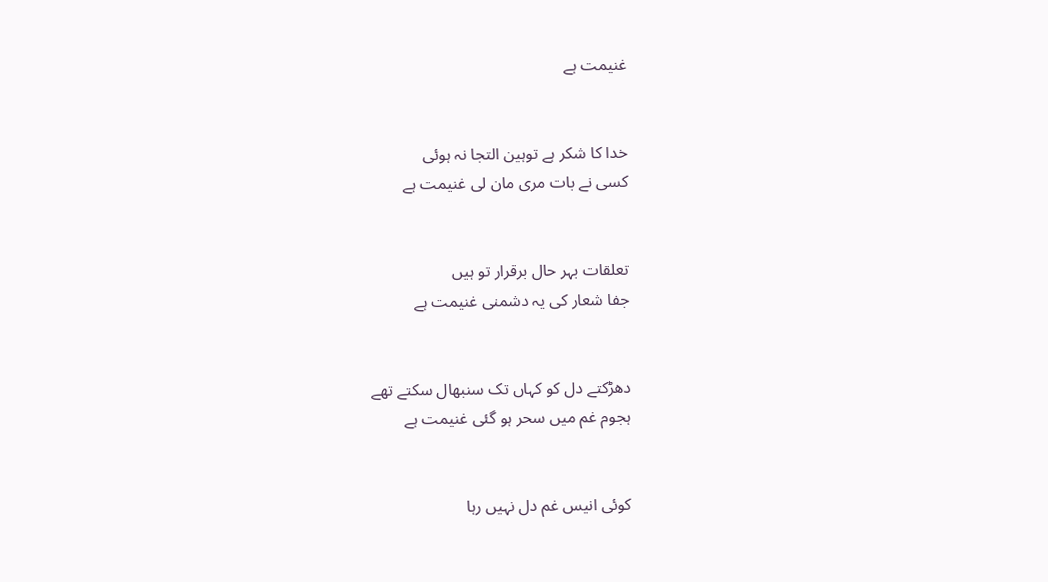غنیمت ہے


خدا کا شکر ہے توہین التجا نہ ہوئی
کسی نے بات مری مان لی غنیمت ہے


تعلقات بہر حال برقرار تو ہیں
جفا شعار کی یہ دشمنی غنیمت ہے


دھڑکتے دل کو کہاں تک سنبھال سکتے تھے
ہجوم غم میں سحر ہو گئی غنیمت ہے


کوئی انیس غم دل نہیں رہا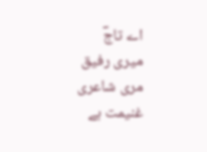اے تاجؔ
میری رفیق مری شاعری غنیمت ہے